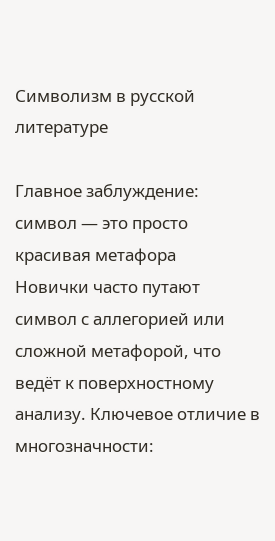Символизм в русской литературе

Главное заблуждение: символ — это просто красивая метафора
Новички часто путают символ с аллегорией или сложной метафорой, что ведёт к поверхностному анализу. Ключевое отличие в многозначности: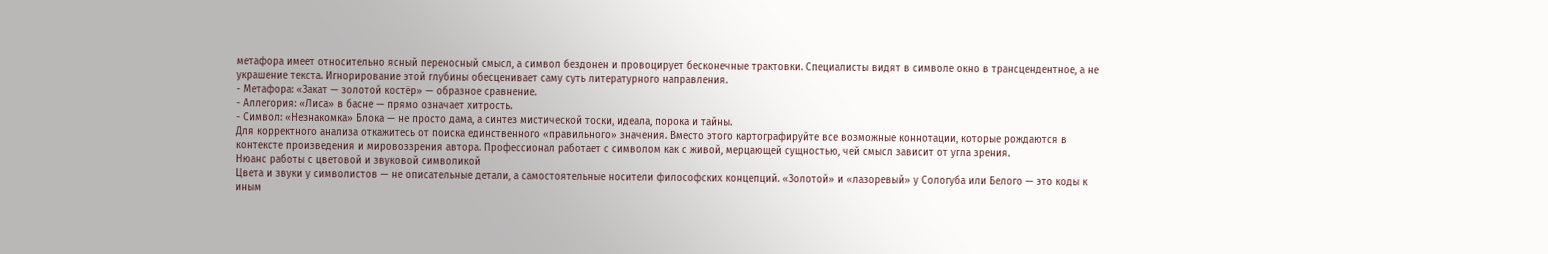метафора имеет относительно ясный переносный смысл, а символ бездонен и провоцирует бесконечные трактовки. Специалисты видят в символе окно в трансцендентное, а не украшение текста. Игнорирование этой глубины обесценивает саму суть литературного направления.
- Метафора: «Закат — золотой костёр» — образное сравнение.
- Аллегория: «Лиса» в басне — прямо означает хитрость.
- Символ: «Незнакомка» Блока — не просто дама, а синтез мистической тоски, идеала, порока и тайны.
Для корректного анализа откажитесь от поиска единственного «правильного» значения. Вместо этого картографируйте все возможные коннотации, которые рождаются в контексте произведения и мировоззрения автора. Профессионал работает с символом как с живой, мерцающей сущностью, чей смысл зависит от угла зрения.
Нюанс работы с цветовой и звуковой символикой
Цвета и звуки у символистов — не описательные детали, а самостоятельные носители философских концепций. «Золотой» и «лазоревый» у Сологуба или Белого — это коды к иным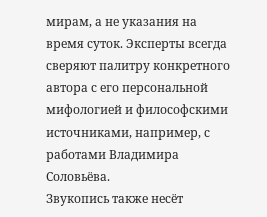мирам, а не указания на время суток. Эксперты всегда сверяют палитру конкретного автора с его персональной мифологией и философскими источниками, например, с работами Владимира Соловьёва.
Звукопись также несёт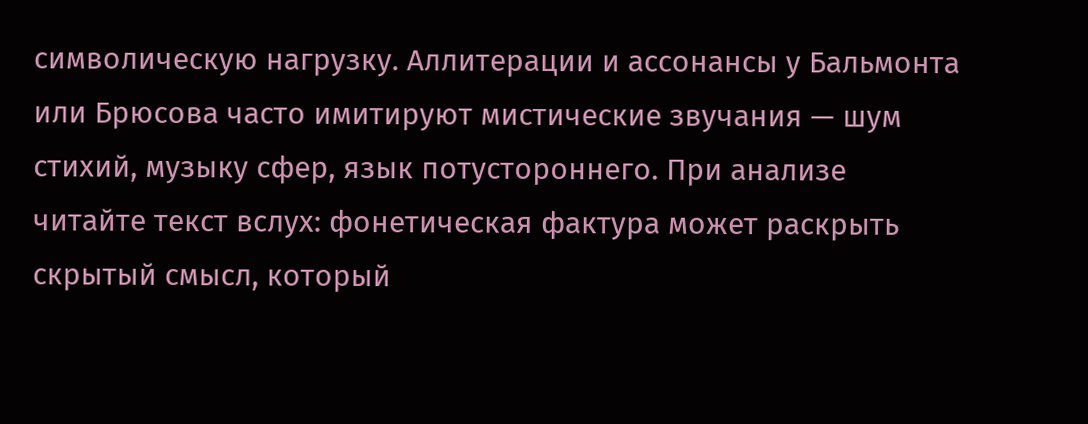символическую нагрузку. Аллитерации и ассонансы у Бальмонта или Брюсова часто имитируют мистические звучания — шум стихий, музыку сфер, язык потустороннего. При анализе читайте текст вслух: фонетическая фактура может раскрыть скрытый смысл, который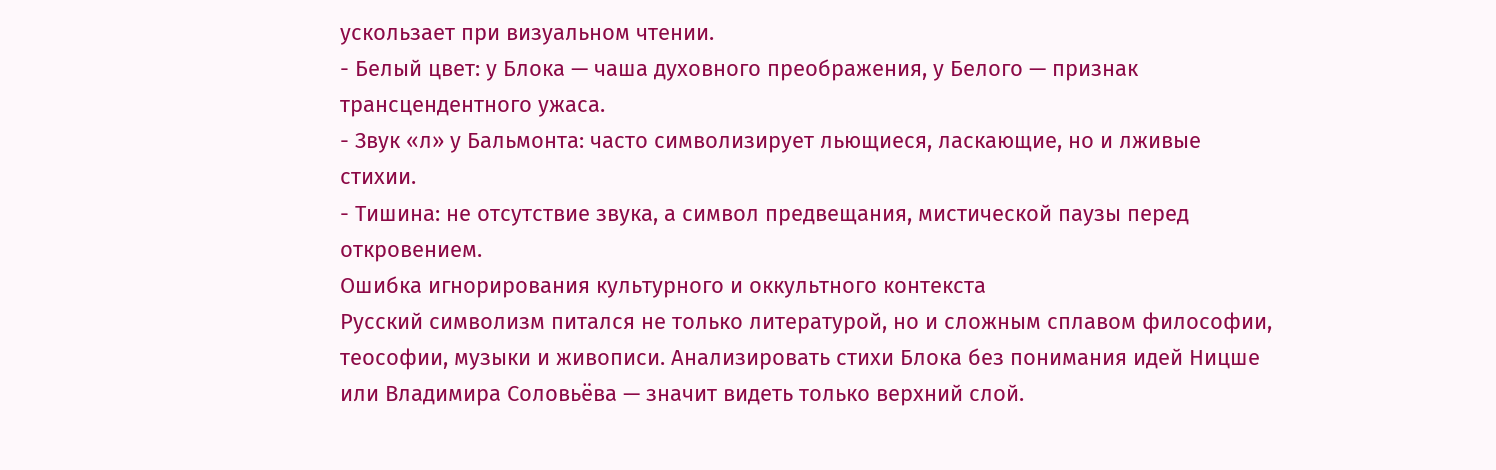ускользает при визуальном чтении.
- Белый цвет: у Блока — чаша духовного преображения, у Белого — признак трансцендентного ужаса.
- Звук «л» у Бальмонта: часто символизирует льющиеся, ласкающие, но и лживые стихии.
- Тишина: не отсутствие звука, а символ предвещания, мистической паузы перед откровением.
Ошибка игнорирования культурного и оккультного контекста
Русский символизм питался не только литературой, но и сложным сплавом философии, теософии, музыки и живописи. Анализировать стихи Блока без понимания идей Ницше или Владимира Соловьёва — значит видеть только верхний слой.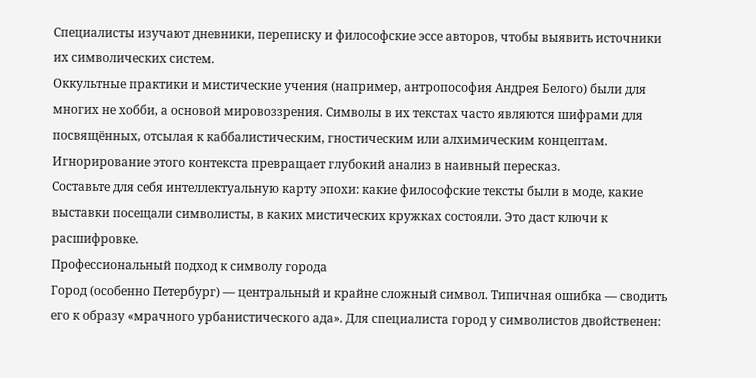Специалисты изучают дневники, переписку и философские эссе авторов, чтобы выявить источники их символических систем.
Оккультные практики и мистические учения (например, антропософия Андрея Белого) были для многих не хобби, а основой мировоззрения. Символы в их текстах часто являются шифрами для посвящённых, отсылая к каббалистическим, гностическим или алхимическим концептам. Игнорирование этого контекста превращает глубокий анализ в наивный пересказ.
Составьте для себя интеллектуальную карту эпохи: какие философские тексты были в моде, какие выставки посещали символисты, в каких мистических кружках состояли. Это даст ключи к расшифровке.
Профессиональный подход к символу города
Город (особенно Петербург) — центральный и крайне сложный символ. Типичная ошибка — сводить его к образу «мрачного урбанистического ада». Для специалиста город у символистов двойственен: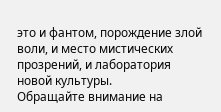это и фантом, порождение злой воли, и место мистических прозрений, и лаборатория новой культуры.
Обращайте внимание на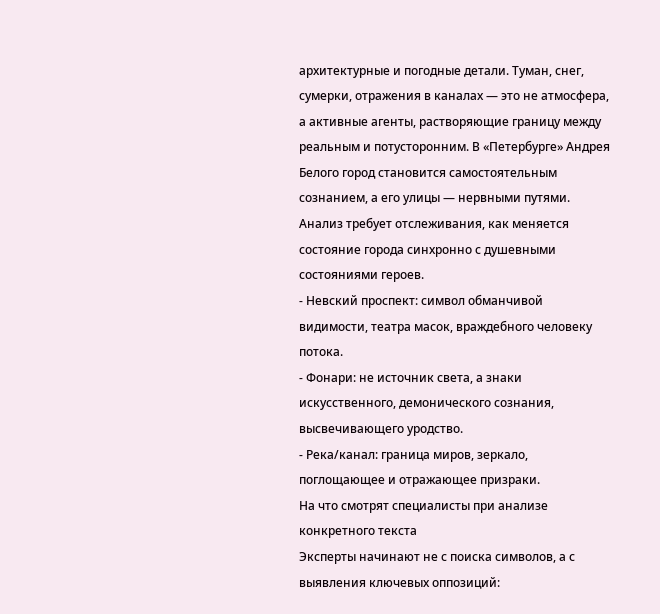архитектурные и погодные детали. Туман, снег, сумерки, отражения в каналах — это не атмосфера, а активные агенты, растворяющие границу между реальным и потусторонним. В «Петербурге» Андрея Белого город становится самостоятельным сознанием, а его улицы — нервными путями. Анализ требует отслеживания, как меняется состояние города синхронно с душевными состояниями героев.
- Невский проспект: символ обманчивой видимости, театра масок, враждебного человеку потока.
- Фонари: не источник света, а знаки искусственного, демонического сознания, высвечивающего уродство.
- Река/канал: граница миров, зеркало, поглощающее и отражающее призраки.
На что смотрят специалисты при анализе конкретного текста
Эксперты начинают не с поиска символов, а с выявления ключевых оппозиций: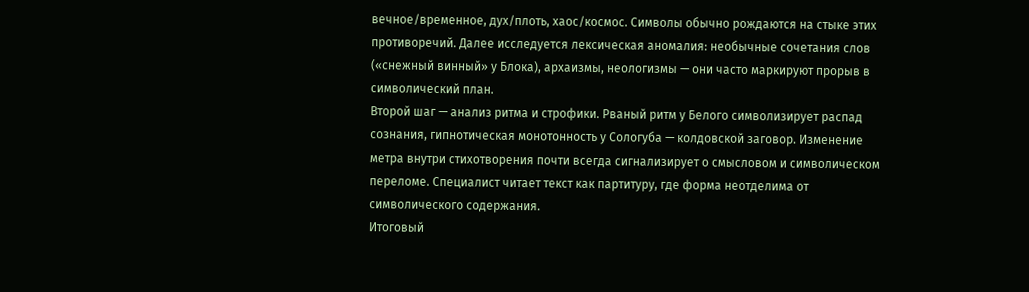вечное/временное, дух/плоть, хаос/космос. Символы обычно рождаются на стыке этих противоречий. Далее исследуется лексическая аномалия: необычные сочетания слов («снежный винный» у Блока), архаизмы, неологизмы — они часто маркируют прорыв в символический план.
Второй шаг — анализ ритма и строфики. Рваный ритм у Белого символизирует распад сознания, гипнотическая монотонность у Сологуба — колдовской заговор. Изменение метра внутри стихотворения почти всегда сигнализирует о смысловом и символическом переломе. Специалист читает текст как партитуру, где форма неотделима от символического содержания.
Итоговый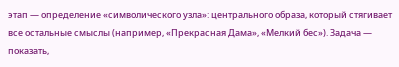этап — определение «символического узла»: центрального образа, который стягивает все остальные смыслы (например, «Прекрасная Дама», «Мелкий бес»). Задача — показать,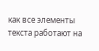как все элементы текста работают на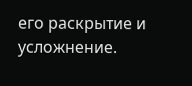его раскрытие и усложнение.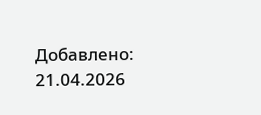Добавлено: 21.04.2026